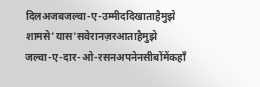दिलअजबजल्वा-ए-उम्मीददिखाताहैमुझे
शामसे'यास'सवेरानज़रआताहैमुझे
जल्वा-ए-दार-ओ-रसनअपनेनसीबोंमेंकहाँ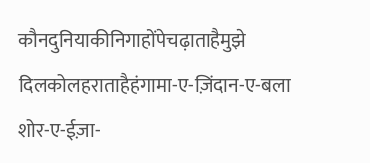कौनदुनियाकीनिगाहोंपेचढ़ाताहैमुझे
दिलकोलहराताहैहंगामा-ए-ज़िंदान-ए-बला
शोर-ए-ईज़ा-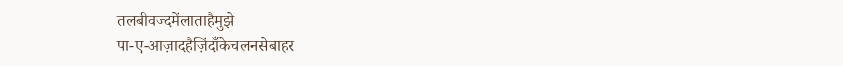तलबीवज्दमेंलाताहैमुझे
पा-ए-आज़ादहैज़िंदाँकेचलनसेबाहर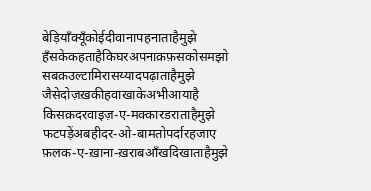बेड़ियाँक्यूँकोईदीवानापहनाताहैमुझे
हँसकेकहताहैकिघरअपनाक़फ़सकोसमझो
सबक़उल्टामिरासय्यादपढ़ाताहैमुझे
जैसेदोज़ख़कीहवाखाकेअभीआयाहै
किसक़दरवाइज़-ए-मक्कारडराताहैमुझे
फटपड़ेंअबहीदर-ओ-बामतोपर्दारहजाए
फ़लक-ए-ख़ाना-ख़राबआँखदिखाताहैमुझे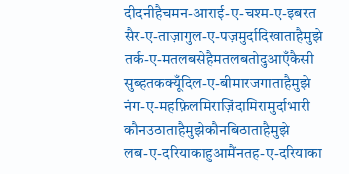दीदनीहैचमन-आराई-ए-चश्म-ए-इबरत
सैर-ए-ताज़ागुल-ए-पज़मुर्दादिखाताहैमुझे
तर्क-ए-मतलबसेहैमतलबतोदुआएँकैसी
सुब्हतकक्यूँदिल-ए-बीमारजगाताहैमुझे
नंग-ए-महफ़िलमिराज़िंदामिरामुर्दाभारी
कौनउठाताहैमुझेकौनबिठाताहैमुझे
लब-ए-दरियाकाहुआमैंनतह-ए-दरियाका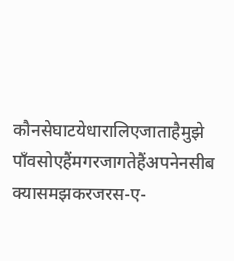कौनसेघाटयेधारालिएजाताहैमुझे
पाँवसोएहैंमगरजागतेहैंअपनेनसीब
क्यासमझकरजरस-ए-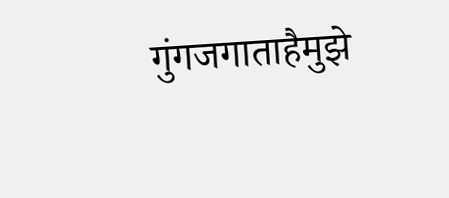गुंगजगाताहैमुझे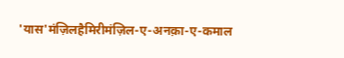'यास'मंज़िलहैमिरीमंज़िल-ए-अनक़ा-ए-कमाल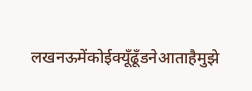लखनऊमेंकोईक्यूँढूँडनेआताहैमुझे